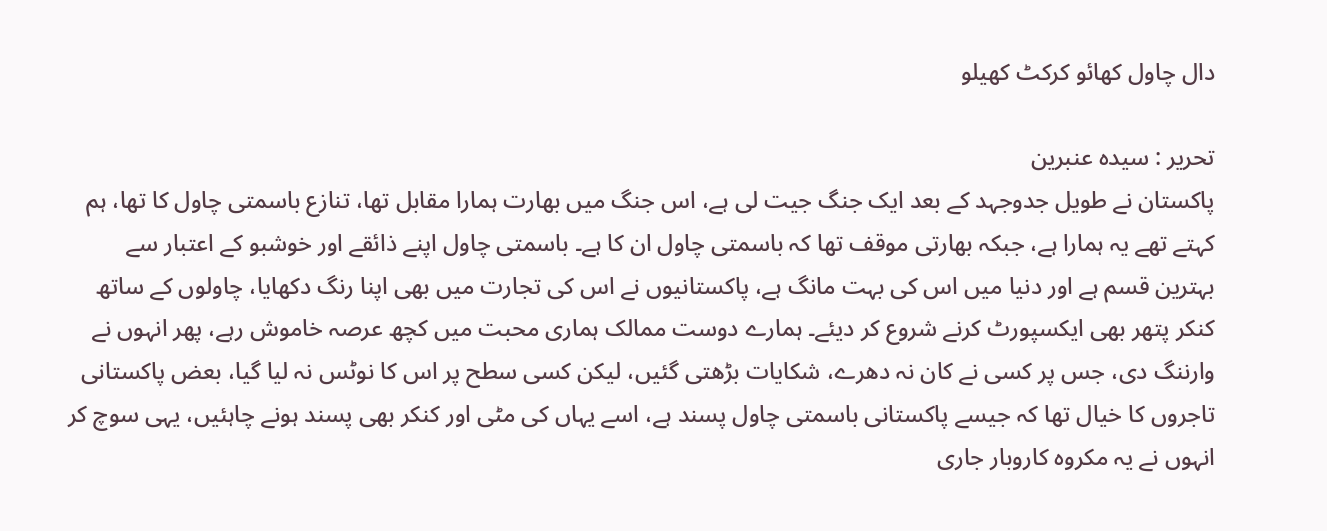دال چاول کھائو کرکٹ کھیلو

تحریر : سیدہ عنبرین
پاکستان نے طویل جدوجہد کے بعد ایک جنگ جیت لی ہے، اس جنگ میں بھارت ہمارا مقابل تھا، تنازع باسمتی چاول کا تھا، ہم کہتے تھے یہ ہمارا ہے، جبکہ بھارتی موقف تھا کہ باسمتی چاول ان کا ہے۔ باسمتی چاول اپنے ذائقے اور خوشبو کے اعتبار سے بہترین قسم ہے اور دنیا میں اس کی بہت مانگ ہے، پاکستانیوں نے اس کی تجارت میں بھی اپنا رنگ دکھایا، چاولوں کے ساتھ کنکر پتھر بھی ایکسپورٹ کرنے شروع کر دیئے۔ ہمارے دوست ممالک ہماری محبت میں کچھ عرصہ خاموش رہے، پھر انہوں نے وارننگ دی، جس پر کسی نے کان نہ دھرے، شکایات بڑھتی گئیں، لیکن کسی سطح پر اس کا نوٹس نہ لیا گیا، بعض پاکستانی تاجروں کا خیال تھا کہ جیسے پاکستانی باسمتی چاول پسند ہے، اسے یہاں کی مٹی اور کنکر بھی پسند ہونے چاہئیں، یہی سوچ کر انہوں نے یہ مکروہ کاروبار جاری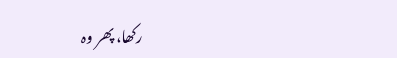رکھا، پھر وہ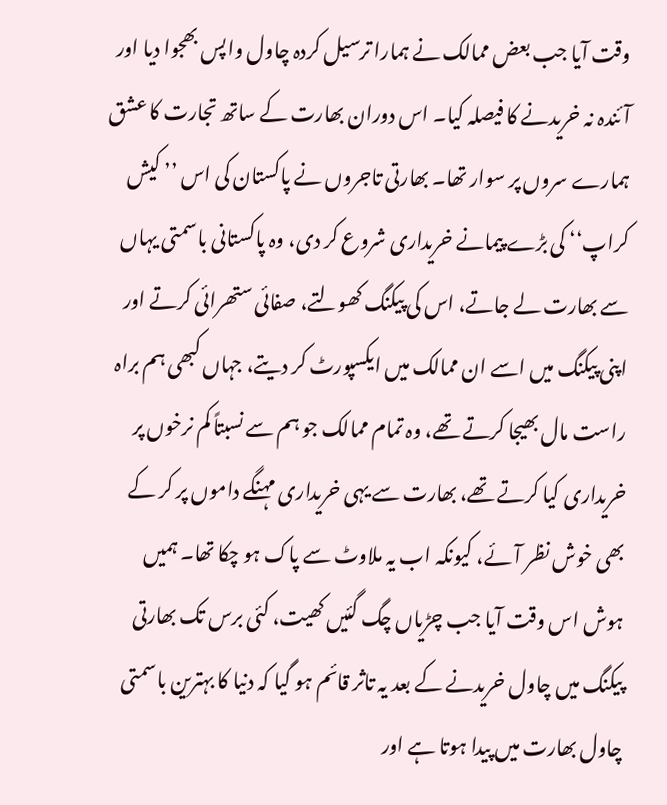وقت آیا جب بعض ممالک نے ہمارا ترسیل کردہ چاول واپس بھجوا دیا اور آئندہ نہ خریدنے کا فیصلہ کیا۔ اس دوران بھارت کے ساتھ تجارت کا عشق ہمارے سروں پر سوار تھا۔ بھارتی تاجروں نے پاکستان کی اس ’’ کیش کراپ‘‘ کی بڑے پیمانے خریداری شروع کر دی، وہ پاکستانی باسمتی یہاں سے بھارت لے جاتے، اس کی پیکنگ کھولتے، صفائی ستھرائی کرتے اور اپنی پیکنگ میں اسے ان ممالک میں ایکسپورٹ کر دیتے، جہاں کبھی ہم براہ راست مال بھیجا کرتے تھے، وہ تمام ممالک جو ہم سے نسبتاً کم نرخوں پر خریداری کیا کرتے تھے، بھارت سے یہی خریداری مہنگے داموں پر کر کے بھی خوش نظر آئے، کیونکہ اب یہ ملاوٹ سے پاک ہو چکا تھا۔ ہمیں ہوش اس وقت آیا جب چڑیاں چگ گئیں کھیت، کئی برس تک بھارتی پیکنگ میں چاول خریدنے کے بعد یہ تاثر قائم ہو گیا کہ دنیا کا بہترین باسمتی چاول بھارت میں پیدا ہوتا ہے اور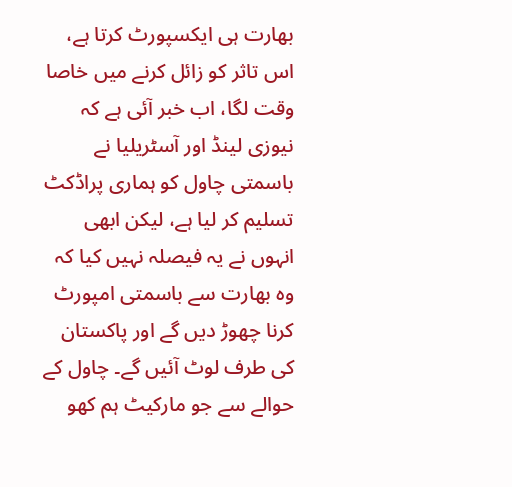بھارت ہی ایکسپورٹ کرتا ہے، اس تاثر کو زائل کرنے میں خاصا وقت لگا، اب خبر آئی ہے کہ نیوزی لینڈ اور آسٹریلیا نے باسمتی چاول کو ہماری پراڈکٹ تسلیم کر لیا ہے، لیکن ابھی انہوں نے یہ فیصلہ نہیں کیا کہ وہ بھارت سے باسمتی امپورٹ کرنا چھوڑ دیں گے اور پاکستان کی طرف لوٹ آئیں گے۔ چاول کے حوالے سے جو مارکیٹ ہم کھو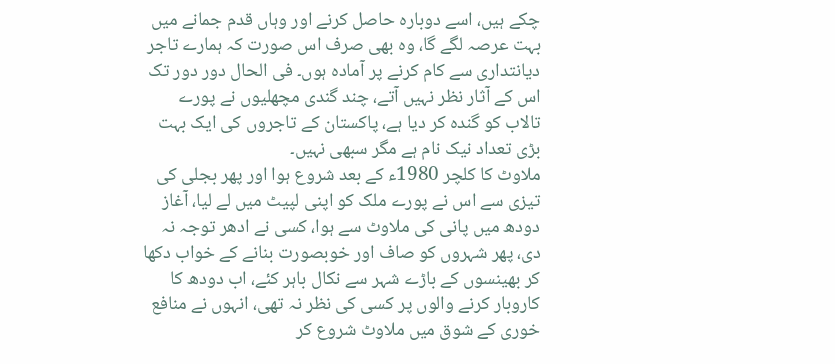چکے ہیں، اسے دوبارہ حاصل کرنے اور وہاں قدم جمانے میں بہت عرصہ لگے گا، وہ بھی صرف اس صورت کہ ہمارے تاجر دیانتداری سے کام کرنے پر آمادہ ہوں۔ فی الحال دور دور تک اس کے آثار نظر نہیں آتے، چند گندی مچھلیوں نے پورے تالاب کو گندہ کر دیا ہے، پاکستان کے تاجروں کی ایک بہت بڑی تعداد نیک نام ہے مگر سبھی نہیں۔
ملاوٹ کا کلچر 1980ء کے بعد شروع ہوا اور پھر بجلی کی تیزی سے اس نے پورے ملک کو اپنی لپیٹ میں لے لیا، آغاز دودھ میں پانی کی ملاوٹ سے ہوا، کسی نے ادھر توجہ نہ دی، پھر شہروں کو صاف اور خوبصورت بنانے کے خواب دکھا کر بھینسوں کے باڑے شہر سے نکال باہر کئے، اب دودھ کا کاروبار کرنے والوں پر کسی کی نظر نہ تھی، انہوں نے منافع خوری کے شوق میں ملاوٹ شروع کر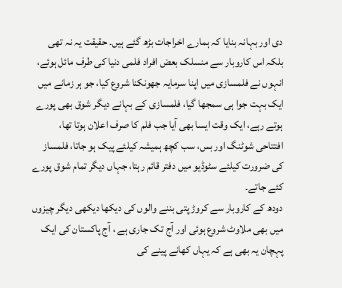دی اور بہانہ بنایا کہ ہمارے اخراجات بڑھ گئے ہیں۔ حقیقت یہ نہ تھی بلکہ اس کاروبار سے منسلک بعض افراد فلمی دنیا کی طرف مائل ہوئے، انہوں نے فلمسازی میں اپنا سرمایہ جھونکنا شروع کیا، جو ہر زمانے میں ایک بہت جوا ہی سمجھا گیا، فلمسازی کے بہانے دیگر شوق بھی پورے ہوتے رہے، ایک وقت ایسا بھی آیا جب فلم کا صرف اعلان ہوتا تھا، افتتاحی شوٹنگ اور بس، سب کچھ ہمیشہ کیلئے پیک ہو جاتا، فلمساز کی ضرورت کیلئے سٹوڈیو میں دفتر قائم رہتا، جہاں دیگر تمام شوق پورے کئے جاتے۔
دودھ کے کاروبار سے کروڑ پتی بننے والوں کی دیکھا دیکھی دیگر چیزوں میں بھی ملاوٹ شروع ہوئی اور آج تک جاری ہے ، آج پاکستان کی ایک پہچان یہ بھی ہے کہ یہاں کھانے پینے کی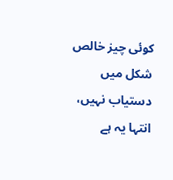کوئی چیز خالص شکل میں دستیاب نہیں، انتہا یہ ہے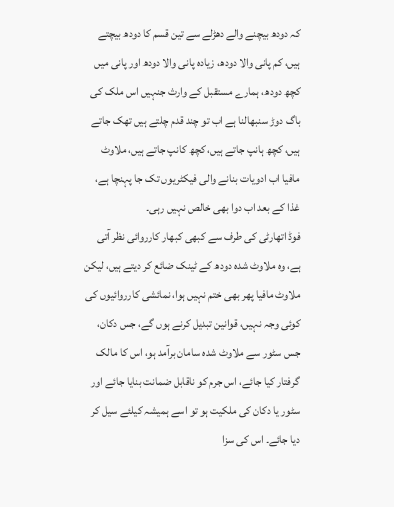کہ دودھ بیچنے والے دھڑلے سے تین قسم کا دودھ بیچتے ہیں، کم پانی والا دودھ، زیادہ پانی والا دودھ اور پانی میں کچھ دودھ، ہمارے مستقبل کے وارث جنہیں اس ملک کی باگ دوڑ سنبھالنا ہے اب تو چند قدم چلتے ہیں تھک جاتے ہیں، کچھ ہانپ جاتے ہیں، کچھ کانپ جاتے ہیں، ملاوٹ مافیا اب ادویات بنانے والی فیکٹریوں تک جا پہنچا ہے، غذا کے بعد اب دوا بھی خالص نہیں رہی۔
فوڈ اتھارٹی کی طرف سے کبھی کبھار کارروائی نظر آتی ہے، وہ ملاوٹ شدہ دودھ کے ٹینک ضائع کر دیتے ہیں، لیکن ملاوٹ مافیا پھر بھی ختم نہیں ہوا، نمائشی کارروائیوں کی کوئی وجہ نہیں، قوانین تبدیل کرنے ہوں گے، جس دکان، جس سٹور سے ملاوٹ شدہ سامان برآمد ہو، اس کا مالک گرفتار کیا جائے، اس جرم کو ناقابل ضمانت بنایا جائے اور سٹور یا دکان کی ملکیت ہو تو اسے ہمیشہ کیلئے سیل کر دیا جائے۔ اس کی سزا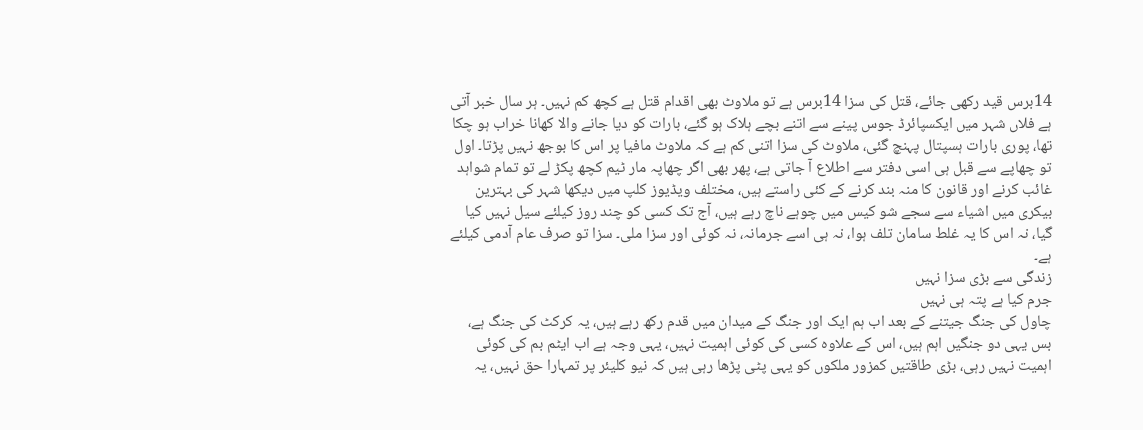14برس قید رکھی جائے، قتل کی سزا 14برس ہے تو ملاوٹ بھی اقدام قتل ہے کچھ کم نہیں۔ ہر سال خبر آتی ہے فلاں شہر میں ایکسپائرڈ جوس پینے سے اتنے بچے ہلاک ہو گئے، بارات کو دیا جانے والا کھانا خراب ہو چکا تھا، پوری بارات ہسپتال پہنچ گئی، ملاوٹ کی سزا اتنی کم ہے کہ ملاوٹ مافیا پر اس کا بوجھ نہیں پڑتا۔ اول تو چھاپے سے قبل ہی اسی دفتر سے اطلاع آ جاتی ہے، پھر بھی اگر چھاپہ مار ٹیم کچھ پکڑ لے تو تمام شواہد غائب کرنے اور قانون کا منہ بند کرنے کے کئی راستے ہیں، مختلف ویڈیوز کلپ میں دیکھا شہر کی بہترین بیکری میں اشیاء سے سجے شو کیس میں چوہے ناچ رہے ہیں، آج تک کسی کو چند روز کیلئے سیل نہیں کیا گیا، نہ اس کا یہ غلط سامان تلف ہوا، نہ ہی اسے جرمانہ، نہ کوئی اور سزا ملی۔ سزا تو صرف عام آدمی کیلئے ہے۔
زندگی سے بڑی سزا نہیں
جرم کیا ہے پتہ ہی نہیں
چاول کی جنگ جیتنے کے بعد اب ہم ایک اور جنگ کے میدان میں قدم رکھ رہے ہیں، یہ کرکٹ کی جنگ ہے، بس یہی دو جنگیں اہم ہیں، اس کے علاوہ کسی کی کوئی اہمیت نہیں، یہی وجہ ہے اب ایٹم بم کی کوئی اہمیت نہیں رہی، بڑی طاقتیں کمزور ملکوں کو یہی پٹی پڑھا رہی ہیں کہ نیو کلیئر پر تمہارا حق نہیں، یہ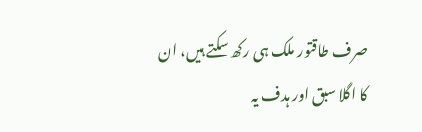صرف طاقتور ملک ہی رکھ سکتے ہیں، ان کا اگلا سبق اور ہدف یہ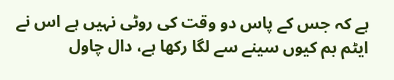ہے کہ جس کے پاس دو وقت کی روٹی نہیں ہے اس نے ایٹم بم کیوں سینے سے لگا رکھا ہے، دال چاول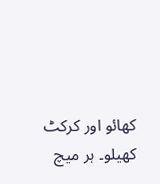کھائو اور کرکٹ کھیلو۔ ہر میچ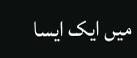میں ایک ایسا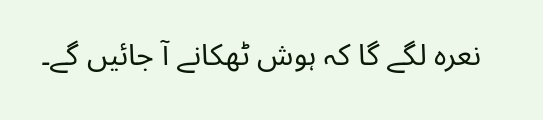نعرہ لگے گا کہ ہوش ٹھکانے آ جائیں گے۔